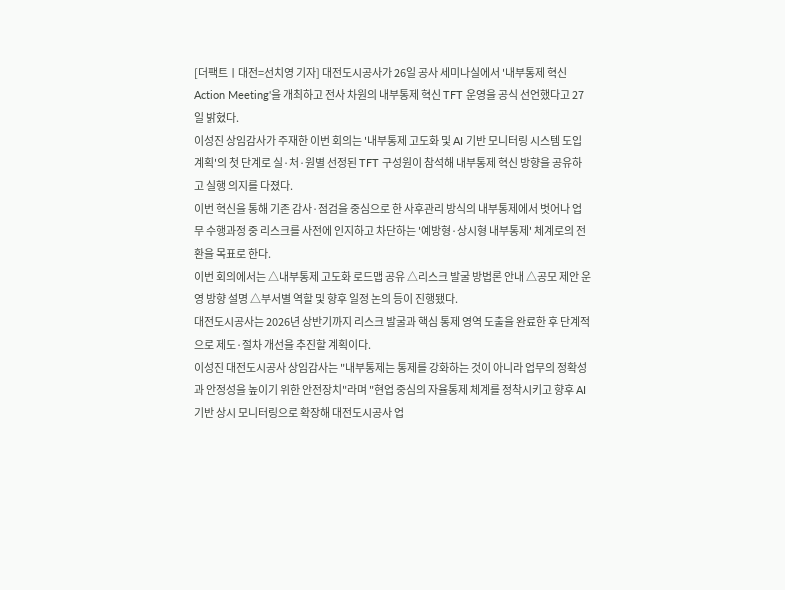[더팩트ㅣ대전=선치영 기자] 대전도시공사가 26일 공사 세미나실에서 '내부통제 혁신 Action Meeting'을 개최하고 전사 차원의 내부통제 혁신 TFT 운영을 공식 선언했다고 27일 밝혔다.
이성진 상임감사가 주재한 이번 회의는 '내부통제 고도화 및 AI 기반 모니터링 시스템 도입 계획'의 첫 단계로 실·처·원별 선정된 TFT 구성원이 참석해 내부통제 혁신 방향을 공유하고 실행 의지를 다졌다.
이번 혁신을 통해 기존 감사·점검을 중심으로 한 사후관리 방식의 내부통제에서 벗어나 업무 수행과정 중 리스크를 사전에 인지하고 차단하는 '예방형·상시형 내부통제' 체계로의 전환을 목표로 한다.
이번 회의에서는 △내부통제 고도화 로드맵 공유 △리스크 발굴 방법론 안내 △공모 제안 운영 방향 설명 △부서별 역할 및 향후 일정 논의 등이 진행됐다.
대전도시공사는 2026년 상반기까지 리스크 발굴과 핵심 통제 영역 도출을 완료한 후 단계적으로 제도·절차 개선을 추진할 계획이다.
이성진 대전도시공사 상임감사는 "내부통제는 통제를 강화하는 것이 아니라 업무의 정확성과 안정성을 높이기 위한 안전장치"라며 "현업 중심의 자율통제 체계를 정착시키고 향후 AI 기반 상시 모니터링으로 확장해 대전도시공사 업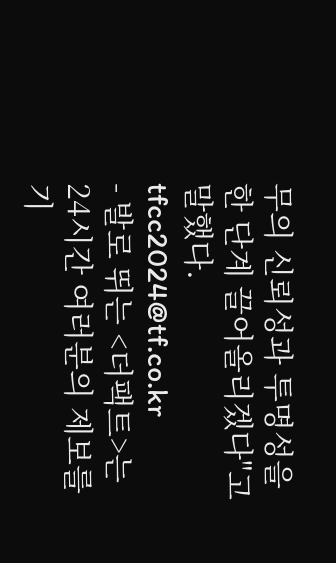무의 신뢰성과 투명성을 한 단계 끌어올리겠다"고 말했다.
tfcc2024@tf.co.kr
- 발로 뛰는 <더팩트>는 24시간 여러분의 제보를 기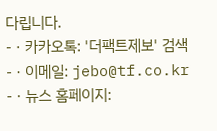다립니다.
- · 카카오톡: '더팩트제보' 검색
- · 이메일: jebo@tf.co.kr
- · 뉴스 홈페이지: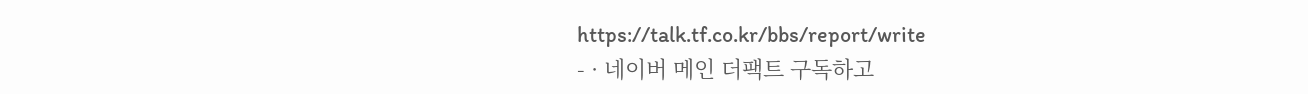https://talk.tf.co.kr/bbs/report/write
- · 네이버 메인 더팩트 구독하고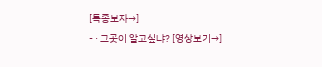[특종보자→]
- · 그곳이 알고싶냐? [영상보기→]